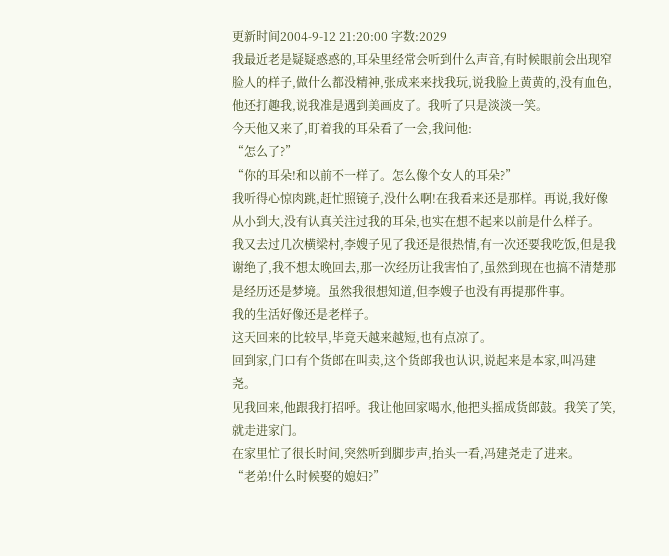更新时间2004-9-12 21:20:00 字数:2029
我最近老是疑疑惑惑的,耳朵里经常会听到什么声音,有时候眼前会出现窄脸人的样子,做什么都没精神,张成来来找我玩,说我脸上黄黄的,没有血色,他还打趣我,说我准是遇到美画皮了。我听了只是淡淡一笑。
今天他又来了,盯着我的耳朵看了一会,我问他:
“怎么了?”
“你的耳朵!和以前不一样了。怎么像个女人的耳朵?”
我听得心惊肉跳,赶忙照镜子,没什么啊!在我看来还是那样。再说,我好像从小到大,没有认真关注过我的耳朵,也实在想不起来以前是什么样子。
我又去过几次横梁村,李嫂子见了我还是很热情,有一次还要我吃饭,但是我谢绝了,我不想太晚回去,那一次经历让我害怕了,虽然到现在也搞不清楚那是经历还是梦境。虽然我很想知道,但李嫂子也没有再提那件事。
我的生活好像还是老样子。
这天回来的比较早,毕竟天越来越短,也有点凉了。
回到家,门口有个货郎在叫卖,这个货郎我也认识,说起来是本家,叫冯建尧。
见我回来,他跟我打招呼。我让他回家喝水,他把头摇成货郎鼓。我笑了笑,就走进家门。
在家里忙了很长时间,突然听到脚步声,抬头一看,冯建尧走了进来。
“老弟!什么时候娶的媳妇?”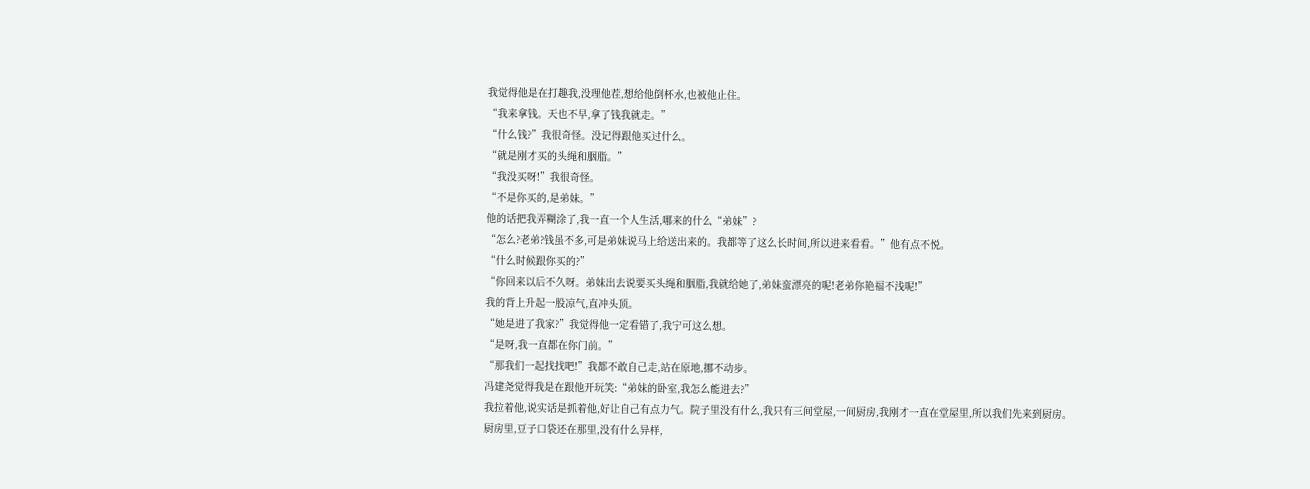我觉得他是在打趣我,没理他茬,想给他倒杯水,也被他止住。
“我来拿钱。天也不早,拿了钱我就走。”
“什么钱?”我很奇怪。没记得跟他买过什么。
“就是刚才买的头绳和胭脂。”
“我没买呀!”我很奇怪。
“不是你买的,是弟妹。”
他的话把我弄糊涂了,我一直一个人生活,哪来的什么“弟妹”?
“怎么?老弟?钱虽不多,可是弟妹说马上给送出来的。我都等了这么长时间,所以进来看看。”他有点不悦。
“什么时候跟你买的?”
“你回来以后不久呀。弟妹出去说要买头绳和胭脂,我就给她了,弟妹蛮漂亮的呢!老弟你艳福不浅呢!”
我的背上升起一股凉气,直冲头顶。
“她是进了我家?”我觉得他一定看错了,我宁可这么想。
“是呀,我一直都在你门前。”
“那我们一起找找吧!”我都不敢自己走,站在原地,挪不动步。
冯建尧觉得我是在跟他开玩笑:“弟妹的卧室,我怎么能进去?”
我拉着他,说实话是抓着他,好让自己有点力气。院子里没有什么,我只有三间堂屋,一间厨房,我刚才一直在堂屋里,所以我们先来到厨房。
厨房里,豆子口袋还在那里,没有什么异样,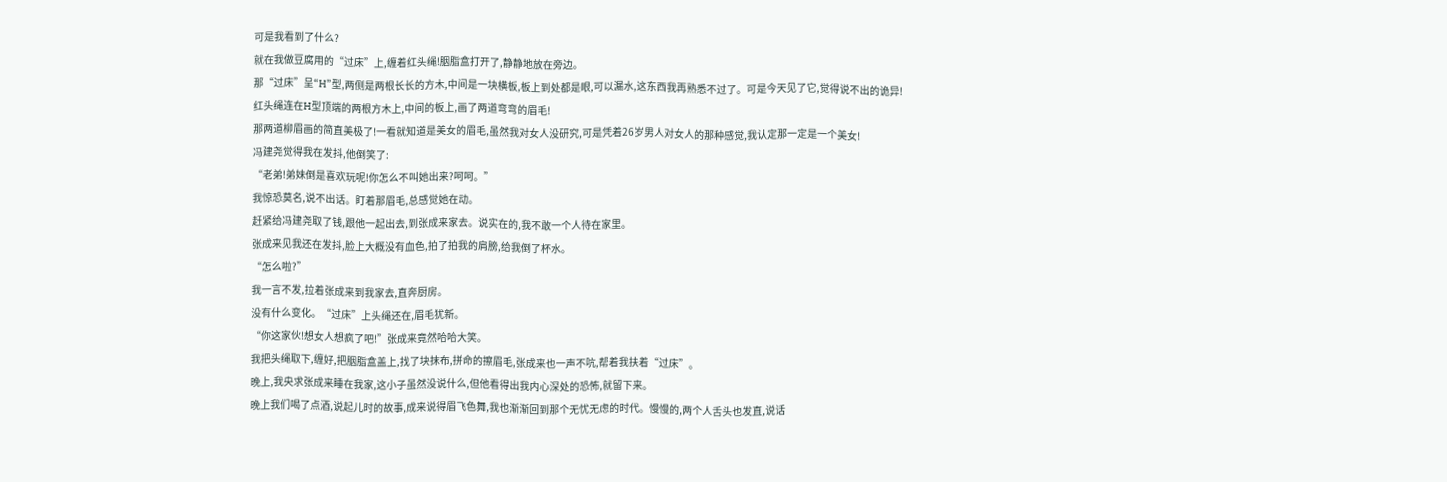可是我看到了什么?
就在我做豆腐用的“过床”上,缠着红头绳!胭脂盒打开了,静静地放在旁边。
那“过床”呈“H”型,两侧是两根长长的方木,中间是一块横板,板上到处都是眼,可以漏水,这东西我再熟悉不过了。可是今天见了它,觉得说不出的诡异!
红头绳连在H型顶端的两根方木上,中间的板上,画了两道弯弯的眉毛!
那两道柳眉画的简直美极了!一看就知道是美女的眉毛,虽然我对女人没研究,可是凭着26岁男人对女人的那种感觉,我认定那一定是一个美女!
冯建尧觉得我在发抖,他倒笑了:
“老弟!弟妹倒是喜欢玩呢!你怎么不叫她出来?呵呵。”
我惊恐莫名,说不出话。盯着那眉毛,总感觉她在动。
赶紧给冯建尧取了钱,跟他一起出去,到张成来家去。说实在的,我不敢一个人待在家里。
张成来见我还在发抖,脸上大概没有血色,拍了拍我的肩膀,给我倒了杯水。
“怎么啦?”
我一言不发,拉着张成来到我家去,直奔厨房。
没有什么变化。“过床”上头绳还在,眉毛犹新。
“你这家伙!想女人想疯了吧!”张成来竟然哈哈大笑。
我把头绳取下,缠好,把胭脂盒盖上,找了块抹布,拼命的擦眉毛,张成来也一声不吭,帮着我扶着“过床”。
晚上,我央求张成来睡在我家,这小子虽然没说什么,但他看得出我内心深处的恐怖,就留下来。
晚上我们喝了点酒,说起儿时的故事,成来说得眉飞色舞,我也渐渐回到那个无忧无虑的时代。慢慢的,两个人舌头也发直,说话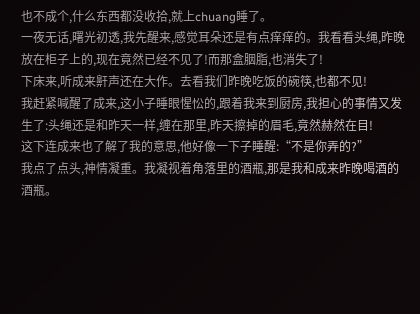也不成个,什么东西都没收拾,就上chuang睡了。
一夜无话,曙光初透,我先醒来,感觉耳朵还是有点痒痒的。我看看头绳,昨晚放在柜子上的,现在竟然已经不见了!而那盒胭脂,也消失了!
下床来,听成来鼾声还在大作。去看我们昨晚吃饭的碗筷,也都不见!
我赶紧喊醒了成来,这小子睡眼惺忪的,跟着我来到厨房,我担心的事情又发生了:头绳还是和昨天一样,缠在那里,昨天擦掉的眉毛,竟然赫然在目!
这下连成来也了解了我的意思,他好像一下子睡醒:“不是你弄的?”
我点了点头,神情凝重。我凝视着角落里的酒瓶,那是我和成来昨晚喝酒的酒瓶。